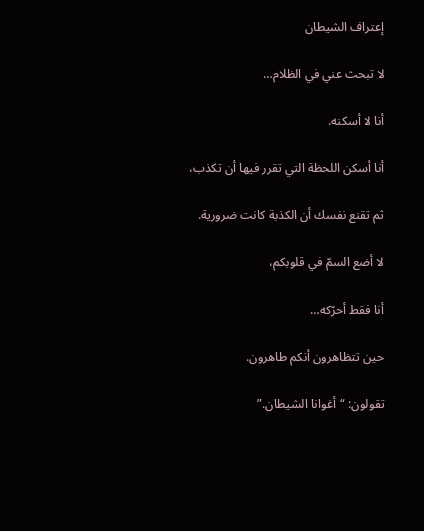إعتراف الشيطان

لا تبحث عني في الظلام…

أنا لا أسكنه.

أنا أسكن اللحظة التي تقرر فيها أن تكذب،

ثم تقنع نفسك أن الكذبة كانت ضرورية.

لا أضع السمّ في قلوبكم،

أنا فقط أحرّكه…

حين تتظاهرون أنكم طاهرون.

تقولون: “أغوانا الشيطان.”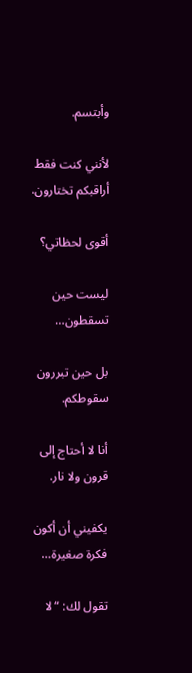وأبتسم.

لأنني كنت فقط أراقبكم تختارون.

أقوى لحظاتي؟

ليست حين تسقطون…

بل حين تبررون سقوطكم.

أنا لا أحتاج إلى قرون ولا نار.

يكفيني أن أكون فكرة صغيرة…

تقول لك: “لا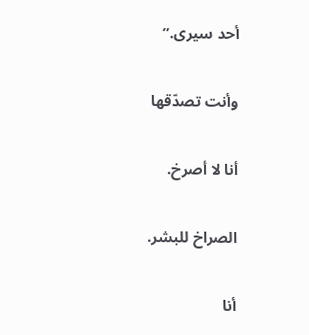أحد سيرى.”

وأنت تصدّقها

أنا لا أصرخ.

الصراخ للبشر.

أنا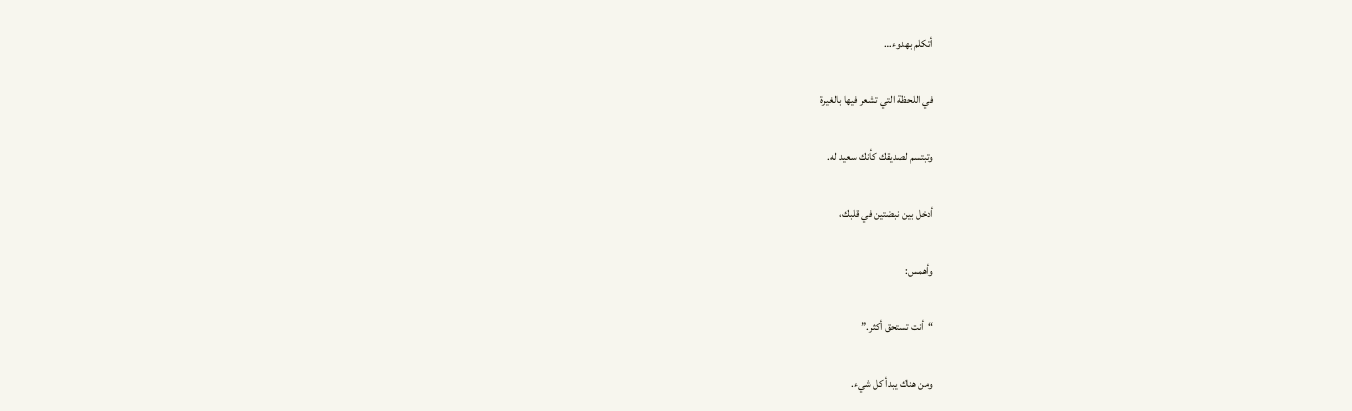أتكلم بهدوء…

في اللحظة التي تشعر فيها بالغيرة

وتبتسم لصديقك كأنك سعيد له.

أدخل بين نبضتين في قلبك،

وأهمس:

“أنت تستحق أكثر.”

ومن هناك يبدأ كل شيء.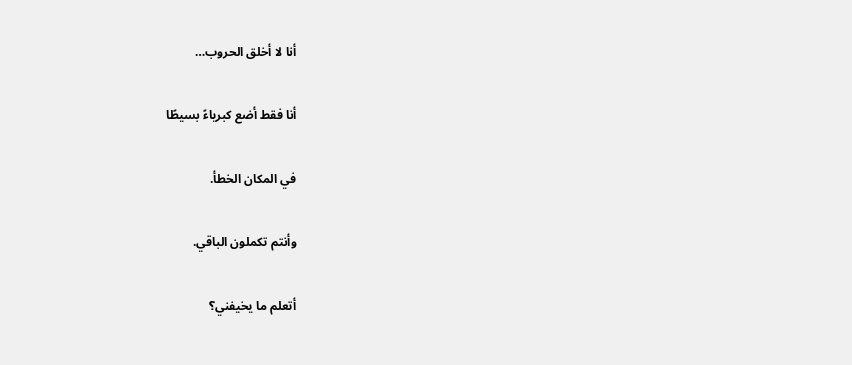أنا لا أخلق الحروب…

أنا فقط أضع كبرياءً بسيطًا

في المكان الخطأ.

وأنتم تكملون الباقي.

أتعلم ما يخيفني؟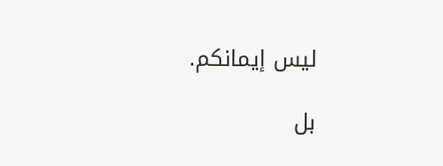ليس إيمانكم.

بل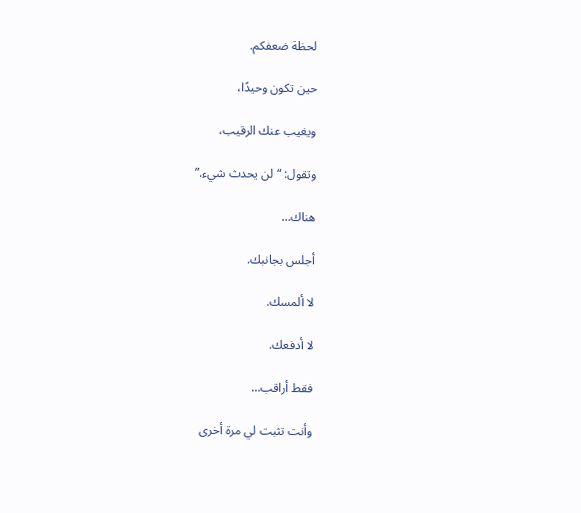لحظة ضعفكم.

حين تكون وحيدًا،

ويغيب عنك الرقيب،

وتقول: “لن يحدث شيء.”

هناك…

أجلس بجانبك.

لا ألمسك.

لا أدفعك.

فقط أراقب…

وأنت تثبت لي مرة أخرى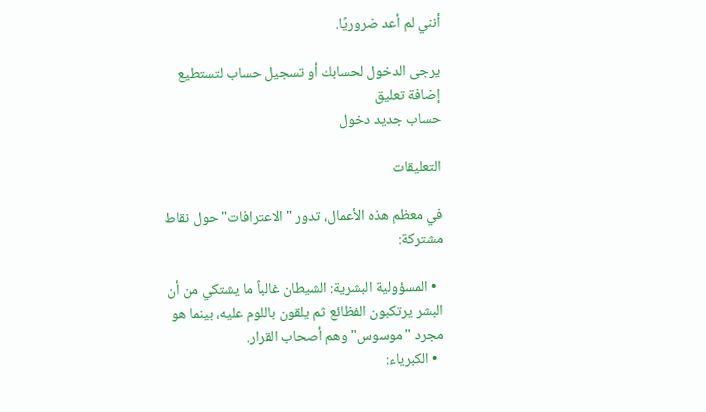أنني لم أعد ضروريًا.

يرجى الدخول لحسابك أو تسجيل حساب لتستطيع إضافة تعليق
حساب جديد دخول

التعليقات

في معظم هذه الأعمال، تدور "الاعترافات" حول نقاط مشتركة:

  • المسؤولية البشرية: الشيطان غالباً ما يشتكي من أن البشر يرتكبون الفظائع ثم يلقون باللوم عليه، بينما هو مجرد "موسوس" وهم أصحاب القرار.
  • الكبرياء: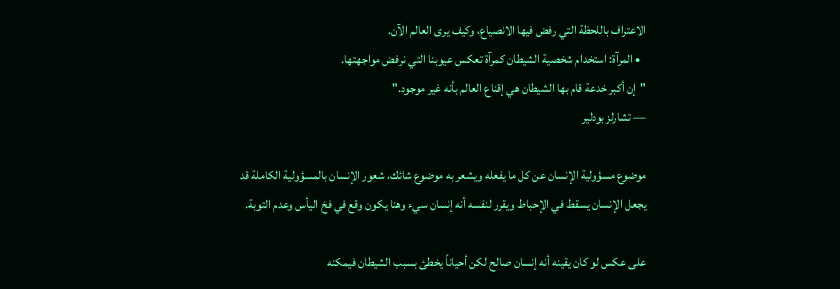الاعتراف باللحظة التي رفض فيها الانصياع، وكيف يرى العالم الآن.
  • المرآة: استخدام شخصية الشيطان كمرآة تعكس عيوبنا التي نرفض مواجهتها.
"إن أكبر خدعة قام بها الشيطان هي إقناع العالم بأنه غير موجود."
— تشارلز بودلير

موضوع مسؤولية الإنسان عن كل ما يفعله ويشعر به موضوع شائك، شعور الإنسان بالمسؤولية الكاملة قد يجعل الإنسان يسقط في الإحباط ويقرر لنفسه أنه إنسان سيء وهنا يكون وقع في فخ اليأس وعدم التوبة.

على عكس لو كان يقينه أنه إنسان صالح لكن أحياناً يخطئ بسبب الشيطان فيمكنه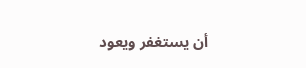أن يستغفر ويعود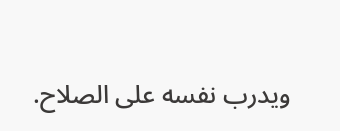ويدرب نفسه على الصلاح.